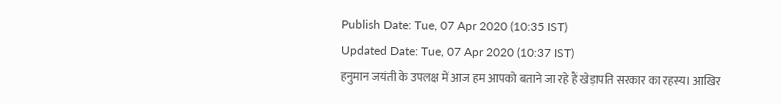Publish Date: Tue, 07 Apr 2020 (10:35 IST)
Updated Date: Tue, 07 Apr 2020 (10:37 IST)
हनुमान जयंती के उपलक्ष में आज हम आपको बताने जा रहे हैं खेड़ापति सरकार का रहस्य। आखिर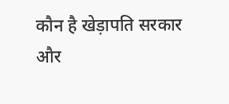कौन है खेड़ापति सरकार और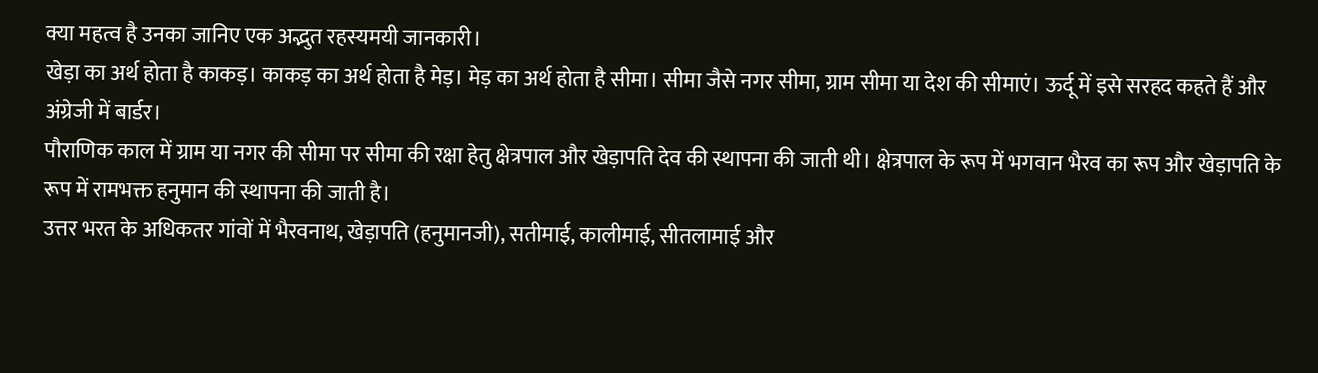क्या महत्व है उनका जानिए एक अद्भुत रहस्यमयी जानकारी।
खेड़ा का अर्थ होता है काकड़। काकड़ का अर्थ होता है मेड़। मेड़ का अर्थ होता है सीमा। सीमा जैसे नगर सीमा, ग्राम सीमा या देश की सीमाएं। ऊर्दू में इसे सरहद कहते हैं और अंग्रेजी में बार्डर।
पौराणिक काल में ग्राम या नगर की सीमा पर सीमा की रक्षा हेतु क्षेत्रपाल और खेड़ापति देव की स्थापना की जाती थी। क्षेत्रपाल के रूप में भगवान भैरव का रूप और खेड़ापति के रूप में रामभक्त हनुमान की स्थापना की जाती है।
उत्तर भरत के अधिकतर गांवों में भैरवनाथ, खेड़ापति (हनुमानजी), सतीमाई, कालीमाई, सीतलामाई और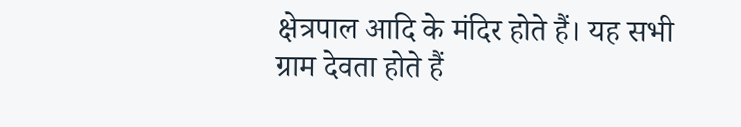क्षेत्रपाल आदि के मंदिर होते हैं। यह सभी ग्राम देवता होते हैं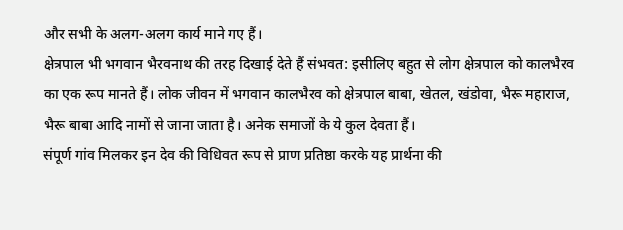और सभी के अलग-अलग कार्य माने गए हैं।
क्षेत्रपाल भी भगवान भैरवनाथ की तरह दिखाई देते हैं संभवत: इसीलिए बहुत से लोग क्षेत्रपाल को कालभैरव का एक रूप मानते हैं। लोक जीवन में भगवान कालभैरव को क्षेत्रपाल बाबा, खेतल, खंडोवा, भैरू महाराज, भैरू बाबा आदि नामों से जाना जाता है। अनेक समाजों के ये कुल देवता हैं।
संपूर्ण गांव मिलकर इन देव की विधिवत रूप से प्राण प्रतिष्ठा करके यह प्रार्थना की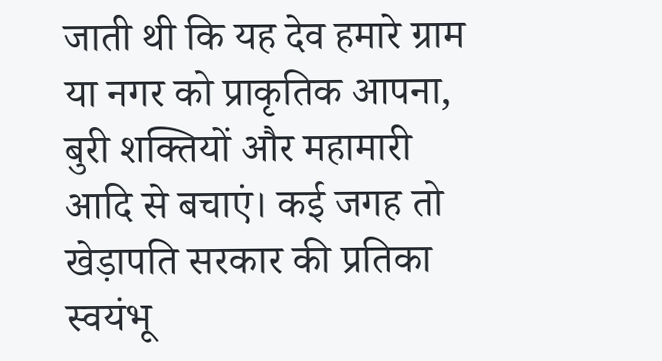जाती थी कि यह देव हमारे ग्राम या नगर को प्राकृतिक आपना, बुरी शक्तियों और महामारी आदि से बचाएं। कई जगह तो खेड़ापति सरकार की प्रतिका स्वयंभू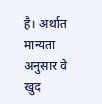है। अर्थात मान्यता अनुसार वे खुद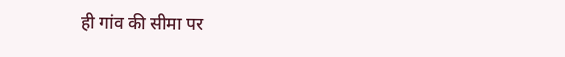ही गांव की सीमा पर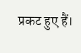प्रकट हुए हैं।